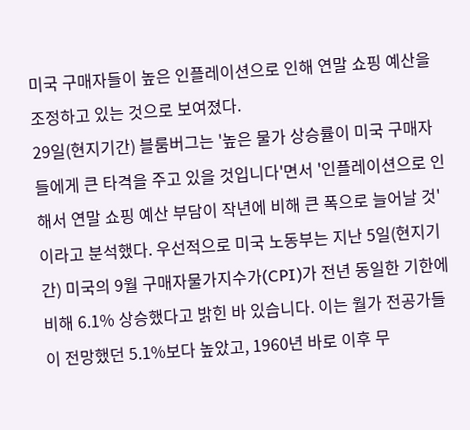미국 구매자들이 높은 인플레이션으로 인해 연말 쇼핑 예산을 조정하고 있는 것으로 보여졌다.
29일(현지기간) 블룸버그는 '높은 물가 상승률이 미국 구매자들에게 큰 타격을 주고 있을 것입니다'면서 '인플레이션으로 인해서 연말 쇼핑 예산 부담이 작년에 비해 큰 폭으로 늘어날 것'이라고 분석했다. 우선적으로 미국 노동부는 지난 5일(현지기간) 미국의 9월 구매자물가지수가(CPI)가 전년 동일한 기한에 비해 6.1% 상승했다고 밝힌 바 있습니다. 이는 월가 전공가들이 전망했던 5.1%보다 높았고, 1960년 바로 이후 무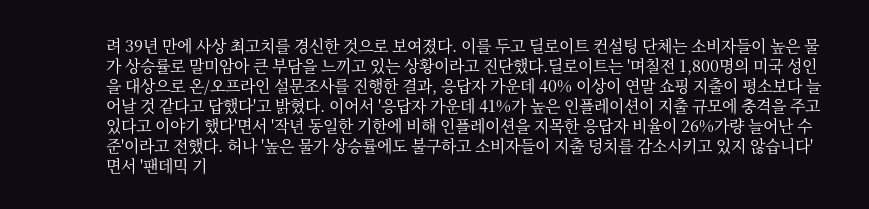려 39년 만에 사상 최고치를 경신한 것으로 보여졌다. 이를 두고 딜로이트 컨설팅 단체는 소비자들이 높은 물가 상승률로 말미암아 큰 부담을 느끼고 있는 상황이라고 진단했다.딜로이트는 '며칠전 1,800명의 미국 성인을 대상으로 온/오프라인 설문조사를 진행한 결과, 응답자 가운데 40% 이상이 연말 쇼핑 지출이 평소보다 늘어날 것 같다고 답했다'고 밝혔다. 이어서 '응답자 가운데 41%가 높은 인플레이션이 지출 규모에 충격을 주고 있다고 이야기 했다'면서 '작년 동일한 기한에 비해 인플레이션을 지목한 응답자 비율이 26%가량 늘어난 수준'이라고 전했다. 허나 '높은 물가 상승률에도 불구하고 소비자들이 지출 덩치를 감소시키고 있지 않습니다'면서 '팬데믹 기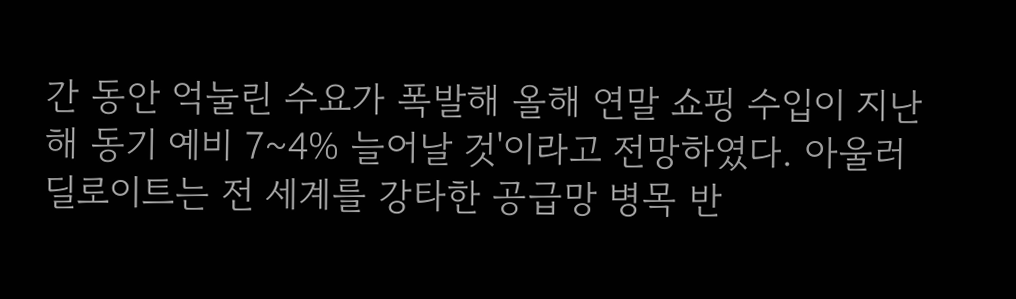간 동안 억눌린 수요가 폭발해 올해 연말 쇼핑 수입이 지난해 동기 예비 7~4% 늘어날 것'이라고 전망하였다. 아울러 딜로이트는 전 세계를 강타한 공급망 병목 반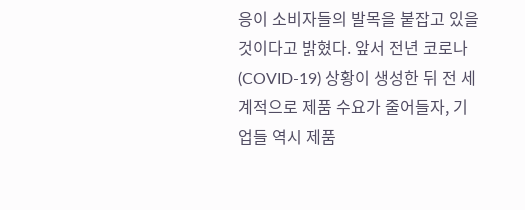응이 소비자들의 발목을 붙잡고 있을 것이다고 밝혔다. 앞서 전년 코로나(COVID-19) 상황이 생성한 뒤 전 세계적으로 제품 수요가 줄어들자, 기업들 역시 제품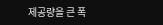제공량을 큰 폭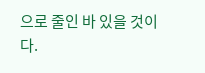으로 줄인 바 있을 것이다.